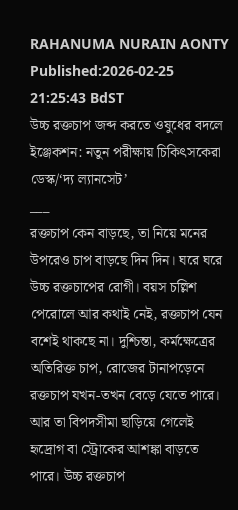RAHANUMA NURAIN AONTY
Published:2026-02-25 21:25:43 BdST
উচ্চ রক্তচাপ জব্দ করতে ওষুধের বদলে ইঞ্জেকশন: নতুন পরীক্ষায় চিকিৎসকেরা
ডেস্ক/‘দ্য ল্যানসেট’
___
রক্তচাপ কেন বাড়ছে, তা নিয়ে মনের উপরেও চাপ বাড়ছে দিন দিন। ঘরে ঘরে উচ্চ রক্তচাপের রোগী। বয়স চল্লিশ পেরোলে আর কথাই নেই, রক্তচাপ যেন বশেই থাকছে না। দুশ্চিন্তা, কর্মক্ষেত্রের অতিরিক্ত চাপ, রোজের টানাপড়েনে রক্তচাপ যখন-তখন বেড়ে যেতে পারে। আর তা বিপদসীমা ছাড়িয়ে গেলেই হৃদ্রোগ বা স্ট্রোকের আশঙ্কা বাড়তে পারে। উচ্চ রক্তচাপ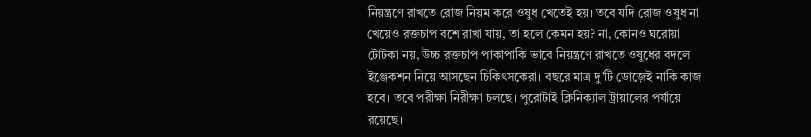নিয়ন্ত্রণে রাখতে রোজ নিয়ম করে ওষুধ খেতেই হয়। তবে যদি রোজ ওষুধ না খেয়েও রক্তচাপ বশে রাখা যায়, তা হলে কেমন হয়? না, কোনও ঘরোয়া টোটকা নয়, উচ্চ রক্তচাপ পাকাপাকি ভাবে নিয়ন্ত্রণে রাখতে ওষুধের বদলে ইঞ্জেকশন নিয়ে আসছেন চিকিৎসকেরা। বছরে মাত্র দু’টি ডোজ়েই নাকি কাজ হবে। তবে পরীক্ষা নিরীক্ষা চলছে। পুরোটাই ক্লিনিক্যাল ট্রায়ালের পর্যায়ে রয়েছে।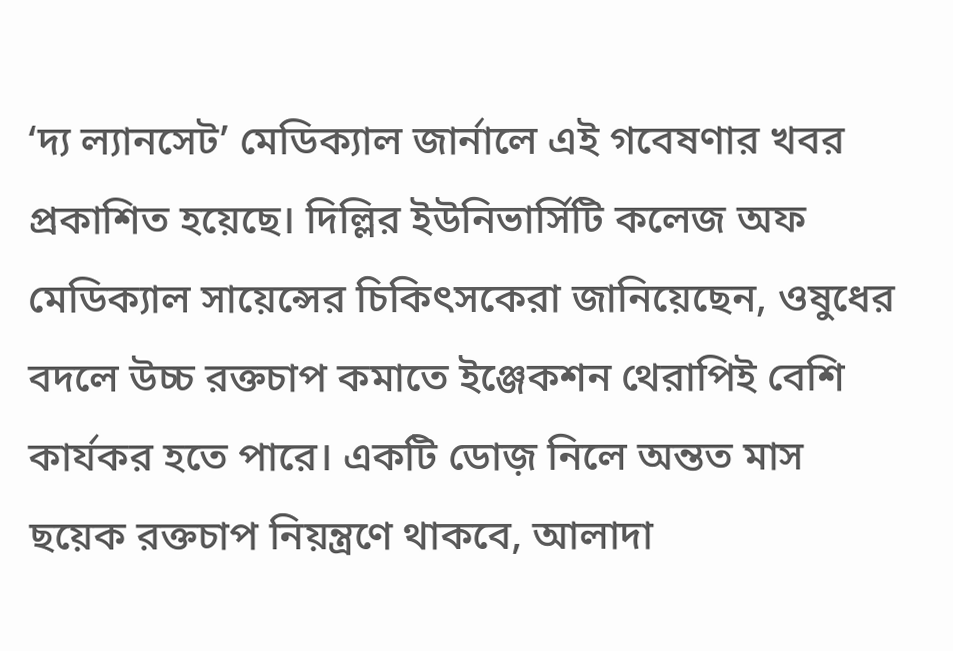‘দ্য ল্যানসেট’ মেডিক্যাল জার্নালে এই গবেষণার খবর প্রকাশিত হয়েছে। দিল্লির ইউনিভার্সিটি কলেজ অফ মেডিক্যাল সায়েন্সের চিকিৎসকেরা জানিয়েছেন, ওষুধের বদলে উচ্চ রক্তচাপ কমাতে ইঞ্জেকশন থেরাপিই বেশি কার্যকর হতে পারে। একটি ডোজ় নিলে অন্তত মাস ছয়েক রক্তচাপ নিয়ন্ত্রণে থাকবে, আলাদা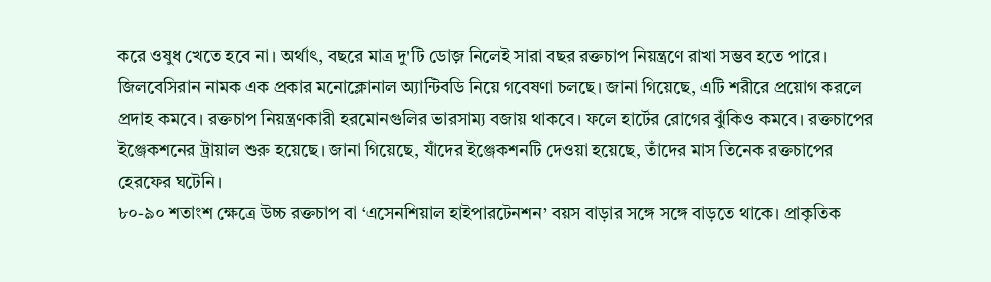করে ওষুধ খেতে হবে না। অর্থাৎ, বছরে মাত্র দু'টি ডোজ় নিলেই সারা বছর রক্তচাপ নিয়ন্ত্রণে রাখা সম্ভব হতে পারে।
জিলবেসিরান নামক এক প্রকার মনোক্লোনাল অ্যান্টিবডি নিয়ে গবেষণা চলছে। জানা গিয়েছে, এটি শরীরে প্রয়োগ করলে প্রদাহ কমবে। রক্তচাপ নিয়ন্ত্রণকারী হরমোনগুলির ভারসাম্য বজায় থাকবে। ফলে হার্টের রোগের ঝুঁকিও কমবে। রক্তচাপের ইঞ্জেকশনের ট্রায়াল শুরু হয়েছে। জানা গিয়েছে, যাঁদের ইঞ্জেকশনটি দেওয়া হয়েছে, তাঁদের মাস তিনেক রক্তচাপের হেরফের ঘটেনি।
৮০-৯০ শতাংশ ক্ষেত্রে উচ্চ রক্তচাপ বা ‘এসেনশিয়াল হাইপারটেনশন’ বয়স বাড়ার সঙ্গে সঙ্গে বাড়তে থাকে। প্রাকৃতিক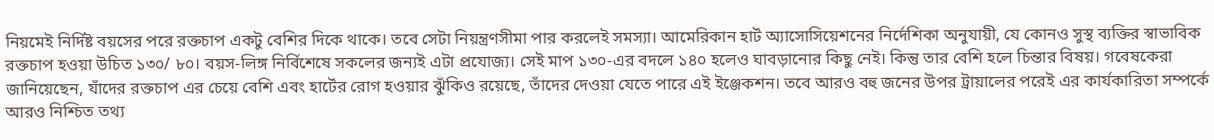নিয়মেই নির্দিষ্ট বয়সের পরে রক্তচাপ একটু বেশির দিকে থাকে। তবে সেটা নিয়ন্ত্রণসীমা পার করলেই সমস্যা। আমেরিকান হার্ট অ্যাসোসিয়েশনের নির্দেশিকা অনুযায়ী, যে কোনও সুস্থ ব্যক্তির স্বাভাবিক রক্তচাপ হওয়া উচিত ১৩০/ ৮০। বয়স-লিঙ্গ নির্বিশেষে সকলের জন্যই এটা প্রযোজ্য। সেই মাপ ১৩০-এর বদলে ১৪০ হলেও ঘাবড়ানোর কিছু নেই। কিন্তু তার বেশি হলে চিন্তার বিষয়। গবেষকেরা জানিয়েছেন, যাঁদের রক্তচাপ এর চেয়ে বেশি এবং হার্টের রোগ হওয়ার ঝুঁকিও রয়েছে, তাঁদের দেওয়া যেতে পারে এই ইঞ্জেকশন। তবে আরও বহু জনের উপর ট্রায়ালের পরেই এর কার্যকারিতা সম্পর্কে আরও নিশ্চিত তথ্য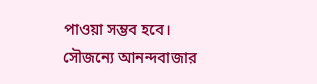পাওয়া সম্ভব হবে।
সৌজন্যে আনন্দবাজার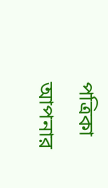পত্রিকা
আপনার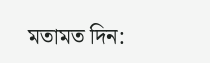মতামত দিন: